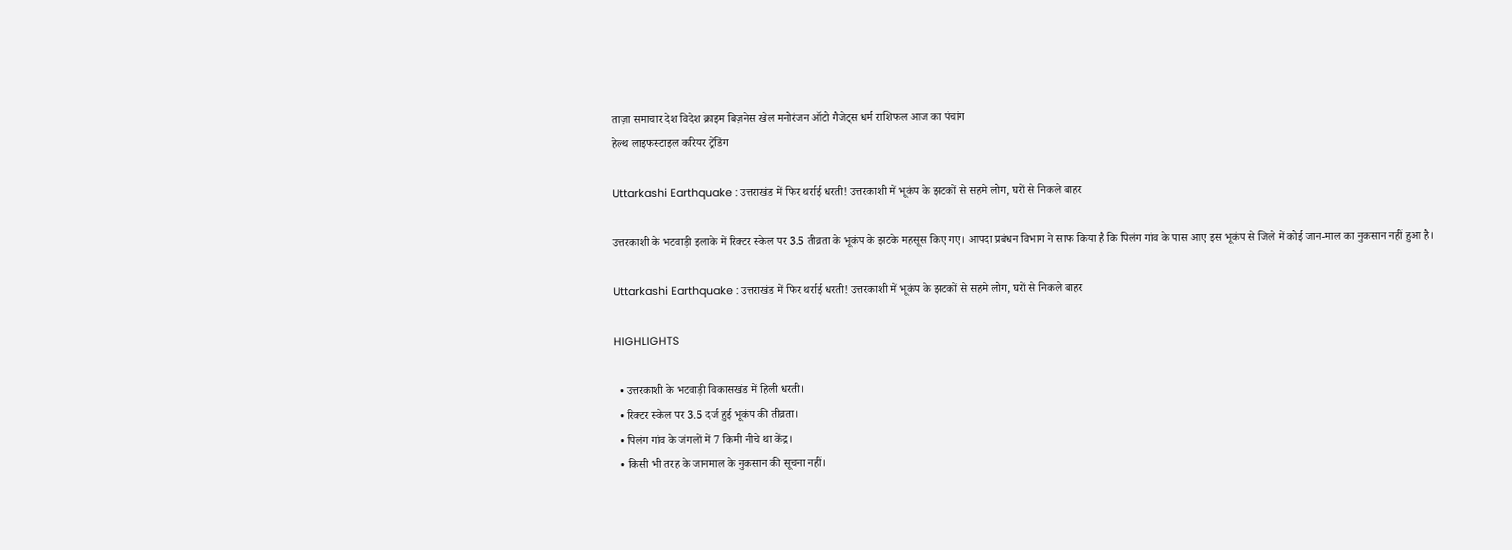ताज़ा समाचार देश विदेश क्राइम बिज़नेस खेल मनोरंजन ऑटो गैजेट्स धर्म राशिफल आज का पंचांग
हेल्थ लाइफस्टाइल करियर ट्रेंडिंग

Uttarkashi Earthquake : उत्तराखंड में फिर थर्राई धरती! उत्तरकाशी में भूकंप के झटकों से सहमे लोग, घरों से निकले बाहर

उत्तरकाशी के भटवाड़ी इलाके में रिक्टर स्केल पर 3.5 तीव्रता के भूकंप के झटके महसूस किए गए। आपदा प्रबंधन विभाग ने साफ किया है कि पिलंग गांव के पास आए इस भूकंप से जिले में कोई जान-माल का नुकसान नहीं हुआ है।

Uttarkashi Earthquake : उत्तराखंड में फिर थर्राई धरती! उत्तरकाशी में भूकंप के झटकों से सहमे लोग, घरों से निकले बाहर

HIGHLIGHTS

  • उत्तरकाशी के भटवाड़ी विकासखंड में हिली धरती।
  • रिक्टर स्केल पर 3.5 दर्ज हुई भूकंप की तीव्रता।
  • पिलंग गांव के जंगलों में 7 किमी नीचे था केंद्र।
  • किसी भी तरह के जानमाल के नुकसान की सूचना नहीं।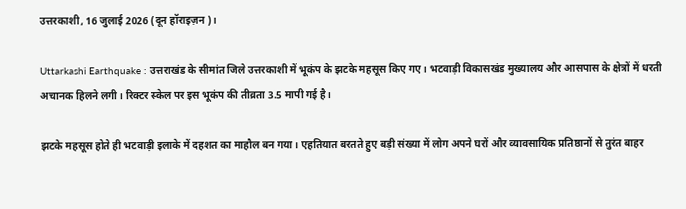उत्तरकाशी, 16 जुलाई 2026 (दून हॉराइज़न)।

Uttarkashi Earthquake : उत्तराखंड के सीमांत जिले उत्तरकाशी में भूकंप के झटके महसूस किए गए। भटवाड़ी विकासखंड मुख्यालय और आसपास के क्षेत्रों में धरती अचानक हिलने लगी। रिक्टर स्केल पर इस भूकंप की तीव्रता 3.5 मापी गई है।

झटके महसूस होते ही भटवाड़ी इलाके में दहशत का माहौल बन गया। एहतियात बरतते हुए बड़ी संख्या में लोग अपने घरों और व्यावसायिक प्रतिष्ठानों से तुरंत बाहर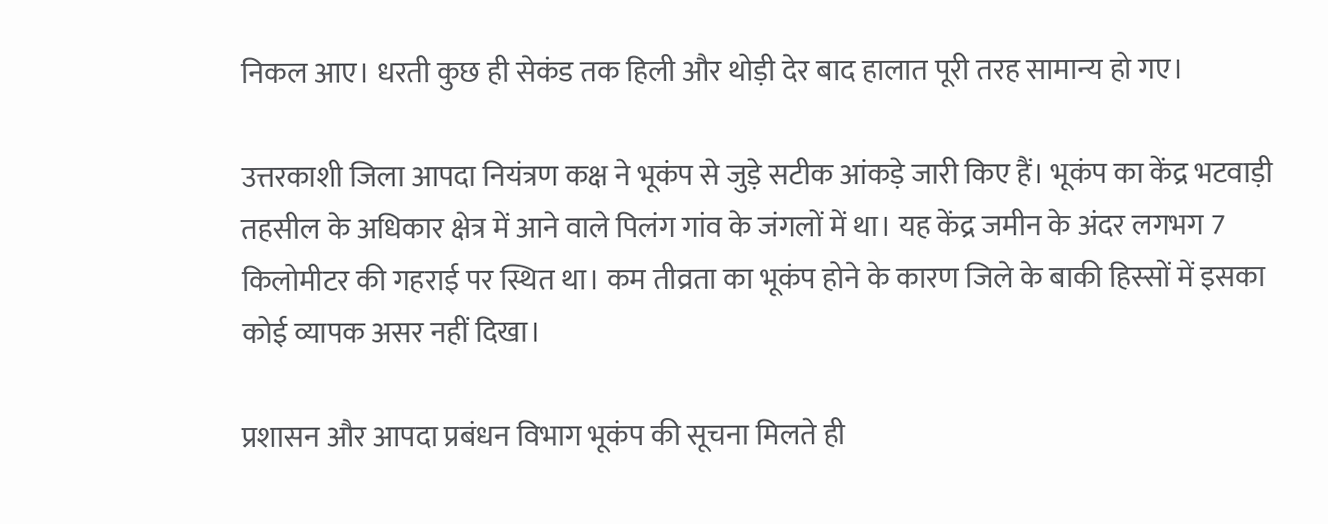निकल आए। धरती कुछ ही सेकंड तक हिली और थोड़ी देर बाद हालात पूरी तरह सामान्य हो गए।

उत्तरकाशी जिला आपदा नियंत्रण कक्ष ने भूकंप से जुड़े सटीक आंकड़े जारी किए हैं। भूकंप का केंद्र भटवाड़ी तहसील के अधिकार क्षेत्र में आने वाले पिलंग गांव के जंगलों में था। यह केंद्र जमीन के अंदर लगभग 7 किलोमीटर की गहराई पर स्थित था। कम तीव्रता का भूकंप होने के कारण जिले के बाकी हिस्सों में इसका कोई व्यापक असर नहीं दिखा।

प्रशासन और आपदा प्रबंधन विभाग भूकंप की सूचना मिलते ही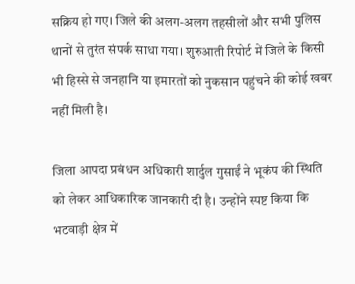सक्रिय हो गए। जिले की अलग-अलग तहसीलों और सभी पुलिस थानों से तुरंत संपर्क साधा गया। शुरुआती रिपोर्ट में जिले के किसी भी हिस्से से जनहानि या इमारतों को नुकसान पहुंचने की कोई खबर नहीं मिली है।

जिला आपदा प्रबंधन अधिकारी शार्दुल गुसाईं ने भूकंप की स्थिति को लेकर आधिकारिक जानकारी दी है। उन्होंने स्पष्ट किया कि भटवाड़ी क्षेत्र में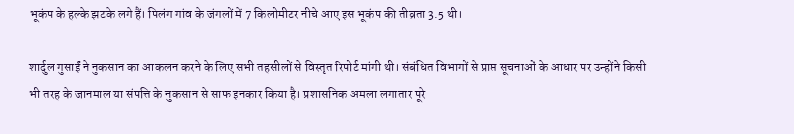भूकंप के हल्के झटके लगे हैं। पिलंग गांव के जंगलों में 7 किलोमीटर नीचे आए इस भूकंप की तीव्रता 3.5 थी।

शार्दुल गुसाईं ने नुकसान का आकलन करने के लिए सभी तहसीलों से विस्तृत रिपोर्ट मांगी थी। संबंधित विभागों से प्राप्त सूचनाओं के आधार पर उन्होंने किसी भी तरह के जानमाल या संपत्ति के नुकसान से साफ इनकार किया है। प्रशासनिक अमला लगातार पूरे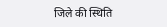जिले की स्थिति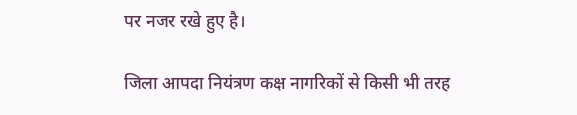पर नजर रखे हुए है।

जिला आपदा नियंत्रण कक्ष नागरिकों से किसी भी तरह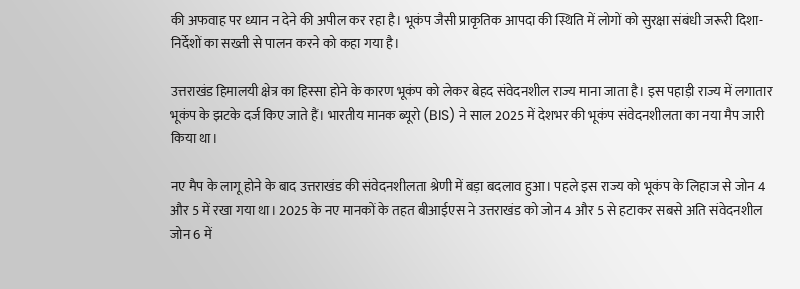की अफवाह पर ध्यान न देने की अपील कर रहा है। भूकंप जैसी प्राकृतिक आपदा की स्थिति में लोगों को सुरक्षा संबंधी जरूरी दिशा-निर्देशों का सख्ती से पालन करने को कहा गया है।

उत्तराखंड हिमालयी क्षेत्र का हिस्सा होने के कारण भूकंप को लेकर बेहद संवेदनशील राज्य माना जाता है। इस पहाड़ी राज्य में लगातार भूकंप के झटके दर्ज किए जाते हैं। भारतीय मानक ब्यूरो (BIS) ने साल 2025 में देशभर की भूकंप संवेदनशीलता का नया मैप जारी किया था।

नए मैप के लागू होने के बाद उत्तराखंड की संवेदनशीलता श्रेणी में बड़ा बदलाव हुआ। पहले इस राज्य को भूकंप के लिहाज से जोन 4 और 5 में रखा गया था। 2025 के नए मानकों के तहत बीआईएस ने उत्तराखंड को जोन 4 और 5 से हटाकर सबसे अति संवेदनशील जोन 6 में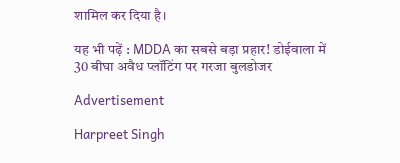शामिल कर दिया है।

यह भी पढ़ें : MDDA का सबसे बड़ा प्रहार! डोईवाला में 30 बीघा अवैध प्लॉटिंग पर गरजा बुलडोजर

Advertisement

Harpreet Singh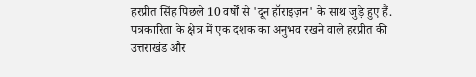हरप्रीत सिंह पिछले 10 वर्षों से 'दून हॉराइज़न' के साथ जुड़े हुए हैं. पत्रकारिता के क्षेत्र में एक दशक का अनुभव रखने वाले हरप्रीत की उत्तराखंड और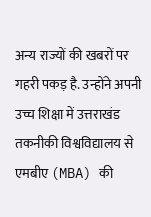अन्य राज्यों की खबरों पर गहरी पकड़ है. उन्होंने अपनी उच्च शिक्षा में उत्तराखंड तकनीकी विश्वविद्यालय से एमबीए (MBA) की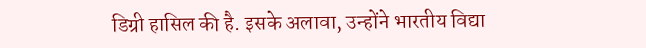डिग्री हासिल की है. इसके अलावा, उन्होंने भारतीय विद्या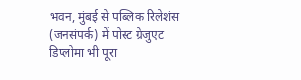भवन, मुंबई से पब्लिक रिलेशंस (जनसंपर्क) में पोस्ट ग्रेजुएट डिप्लोमा भी पूरा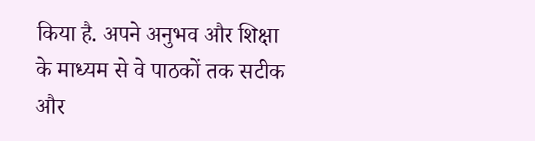किया है. अपने अनुभव और शिक्षा के माध्यम से वे पाठकों तक सटीक और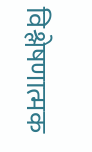विश्लेषणात्मक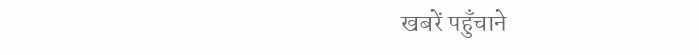खबरें पहुँचाने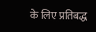के लिए प्रतिबद्ध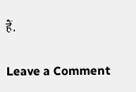हैं.

Leave a Comment